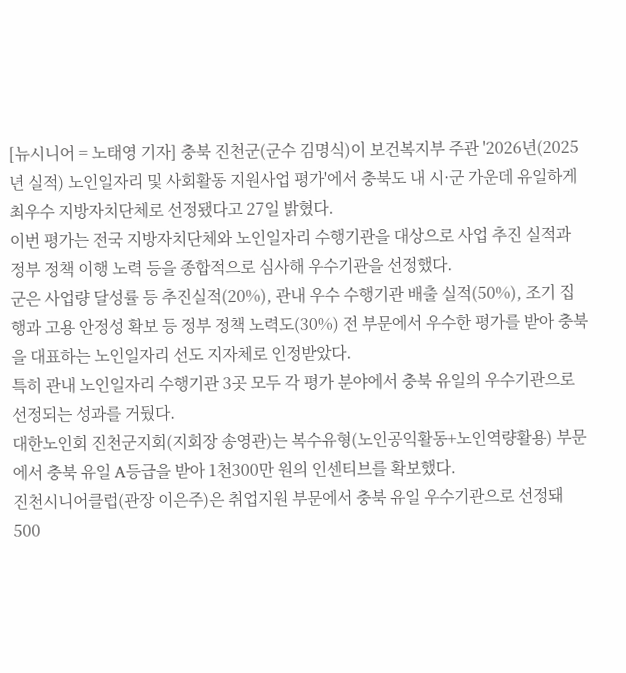[뉴시니어 = 노태영 기자] 충북 진천군(군수 김명식)이 보건복지부 주관 '2026년(2025년 실적) 노인일자리 및 사회활동 지원사업 평가'에서 충북도 내 시·군 가운데 유일하게 최우수 지방자치단체로 선정됐다고 27일 밝혔다.
이번 평가는 전국 지방자치단체와 노인일자리 수행기관을 대상으로 사업 추진 실적과 정부 정책 이행 노력 등을 종합적으로 심사해 우수기관을 선정했다.
군은 사업량 달성률 등 추진실적(20%), 관내 우수 수행기관 배출 실적(50%), 조기 집행과 고용 안정성 확보 등 정부 정책 노력도(30%) 전 부문에서 우수한 평가를 받아 충북을 대표하는 노인일자리 선도 지자체로 인정받았다.
특히 관내 노인일자리 수행기관 3곳 모두 각 평가 분야에서 충북 유일의 우수기관으로 선정되는 성과를 거뒀다.
대한노인회 진천군지회(지회장 송영관)는 복수유형(노인공익활동+노인역량활용) 부문에서 충북 유일 A등급을 받아 1천300만 원의 인센티브를 확보했다.
진천시니어클럽(관장 이은주)은 취업지원 부문에서 충북 유일 우수기관으로 선정돼 500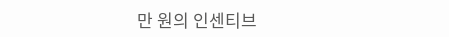만 원의 인센티브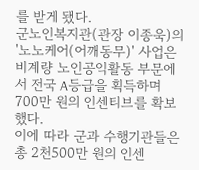를 받게 됐다.
군노인복지관(관장 이종욱)의 '노노케어(어깨동무)' 사업은 비계량 노인공익활동 부문에서 전국 A등급을 획득하며 700만 원의 인센티브를 확보했다.
이에 따라 군과 수행기관들은 총 2천500만 원의 인센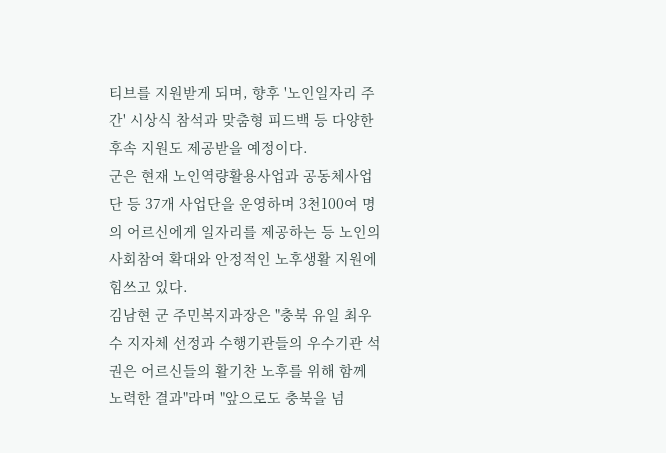티브를 지원받게 되며, 향후 '노인일자리 주간' 시상식 참석과 맞춤형 피드백 등 다양한 후속 지원도 제공받을 예정이다.
군은 현재 노인역량활용사업과 공동체사업단 등 37개 사업단을 운영하며 3천100여 명의 어르신에게 일자리를 제공하는 등 노인의 사회참여 확대와 안정적인 노후생활 지원에 힘쓰고 있다.
김남현 군 주민복지과장은 "충북 유일 최우수 지자체 선정과 수행기관들의 우수기관 석권은 어르신들의 활기찬 노후를 위해 함께 노력한 결과"라며 "앞으로도 충북을 넘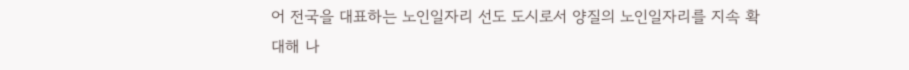어 전국을 대표하는 노인일자리 선도 도시로서 양질의 노인일자리를 지속 확대해 나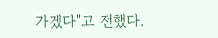가겠다"고 전했다.